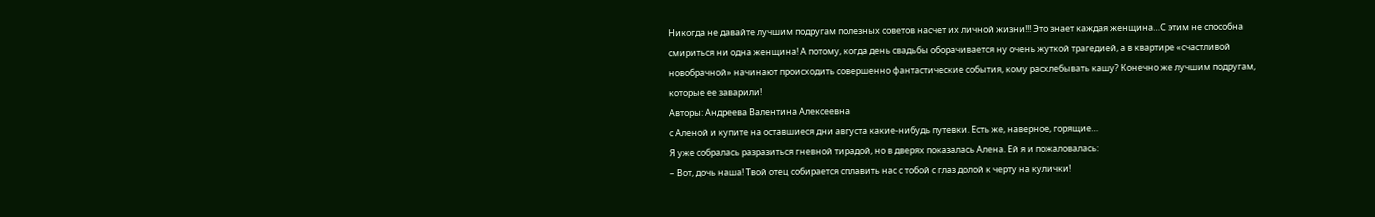Никогда не давайте лучшим подругам полезных советов насчет их личной жизни!!! Это знает каждая женщина…С этим не способна смириться ни одна женщина! А потому, когда день свадьбы оборачивается ну очень жуткой трагедией, а в квартире «счастливой новобрачной» начинают происходить совершенно фантастические события, кому расхлебывать кашу? Конечно же лучшим подругам, которые ее заварили!
Авторы: Андреева Валентина Алексеевна
с Аленой и купите на оставшиеся дни августа какие-нибудь путевки. Есть же, наверное, горящие…
Я уже собралась разразиться гневной тирадой, но в дверях показалась Алена. Ей я и пожаловалась:
– Вот, дочь наша! Твой отец собирается сплавить нас с тобой с глаз долой к черту на кулички!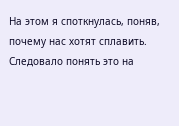На этом я споткнулась, поняв, почему нас хотят сплавить. Следовало понять это на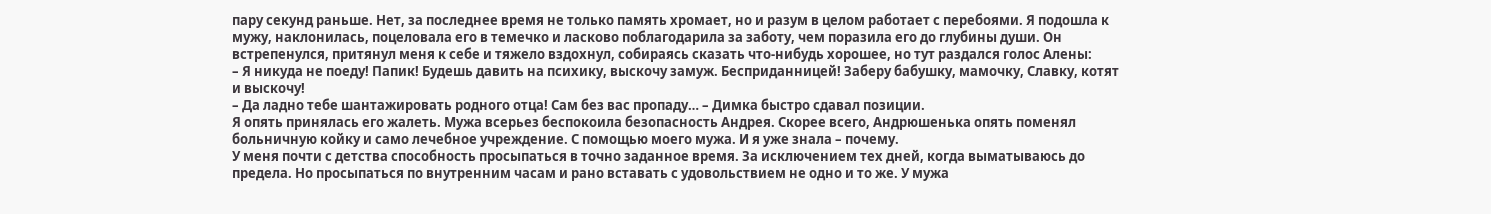пару секунд раньше. Нет, за последнее время не только память хромает, но и разум в целом работает с перебоями. Я подошла к мужу, наклонилась, поцеловала его в темечко и ласково поблагодарила за заботу, чем поразила его до глубины души. Он встрепенулся, притянул меня к себе и тяжело вздохнул, собираясь сказать что-нибудь хорошее, но тут раздался голос Алены:
– Я никуда не поеду! Папик! Будешь давить на психику, выскочу замуж. Бесприданницей! Заберу бабушку, мамочку, Славку, котят и выскочу!
– Да ладно тебе шантажировать родного отца! Сам без вас пропаду… – Димка быстро сдавал позиции.
Я опять принялась его жалеть. Мужа всерьез беспокоила безопасность Андрея. Скорее всего, Андрюшенька опять поменял больничную койку и само лечебное учреждение. С помощью моего мужа. И я уже знала – почему.
У меня почти с детства способность просыпаться в точно заданное время. За исключением тех дней, когда выматываюсь до предела. Но просыпаться по внутренним часам и рано вставать с удовольствием не одно и то же. У мужа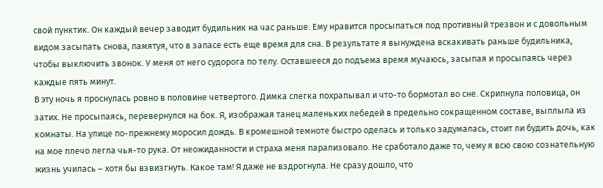свой пунктик. Он каждый вечер заводит будильник на час раньше. Ему нравится просыпаться под противный трезвон и с довольным видом засыпать снова, памятуя, что в запасе есть еще время для сна. В результате я вынуждена вскакивать раньше будильника, чтобы выключить звонок. У меня от него судорога по телу. Оставшееся до подъема время мучаюсь, засыпая и просыпаясь через каждые пять минут.
В эту ночь я проснулась ровно в половине четвертого. Димка слегка похрапывал и что-то бормотал во сне. Скрипнула половица, он затих. Не просыпаясь, перевернулся на бок. Я, изображая танец маленьких лебедей в предельно сокращенном составе, выплыла из комнаты. На улице по-прежнему моросил дождь. В кромешной темноте быстро оделась и только задумалась, стоит ли будить дочь, как на мое плечо легла чья-то рука. От неожиданности и страха меня парализовало. Не сработало даже то, чему я всю свою сознательную жизнь училась – хотя бы взвизгнуть. Какое там! Я даже не вздрогнула. Не сразу дошло, что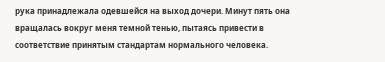рука принадлежала одевшейся на выход дочери. Минут пять она вращалась вокруг меня темной тенью, пытаясь привести в соответствие принятым стандартам нормального человека.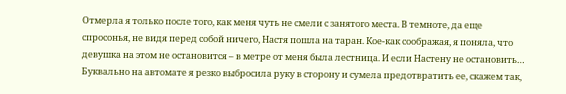Отмерла я только после того, как меня чуть не смели с занятого места. В темноте, да еще спросонья, не видя перед собой ничего, Настя пошла на таран. Кое-как соображая, я поняла, что девушка на этом не остановится – в метре от меня была лестница. И если Настену не остановить… Буквально на автомате я резко выбросила руку в сторону и сумела предотвратить ее, скажем так,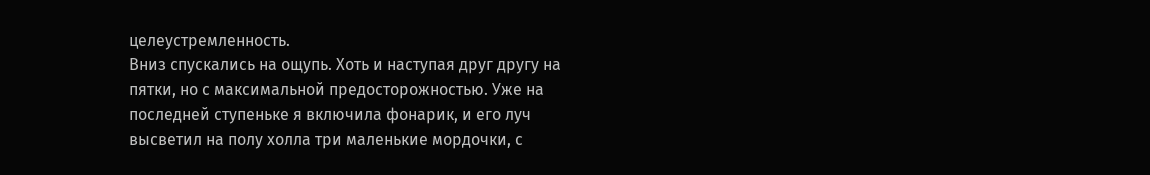целеустремленность.
Вниз спускались на ощупь. Хоть и наступая друг другу на пятки, но с максимальной предосторожностью. Уже на последней ступеньке я включила фонарик, и его луч высветил на полу холла три маленькие мордочки, с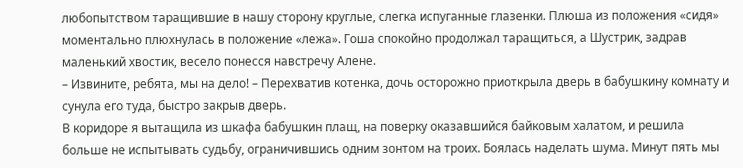любопытством таращившие в нашу сторону круглые, слегка испуганные глазенки. Плюша из положения «сидя» моментально плюхнулась в положение «лежа». Гоша спокойно продолжал таращиться, а Шустрик, задрав маленький хвостик, весело понесся навстречу Алене.
– Извините, ребята, мы на дело! – Перехватив котенка, дочь осторожно приоткрыла дверь в бабушкину комнату и сунула его туда, быстро закрыв дверь.
В коридоре я вытащила из шкафа бабушкин плащ, на поверку оказавшийся байковым халатом, и решила больше не испытывать судьбу, ограничившись одним зонтом на троих. Боялась наделать шума. Минут пять мы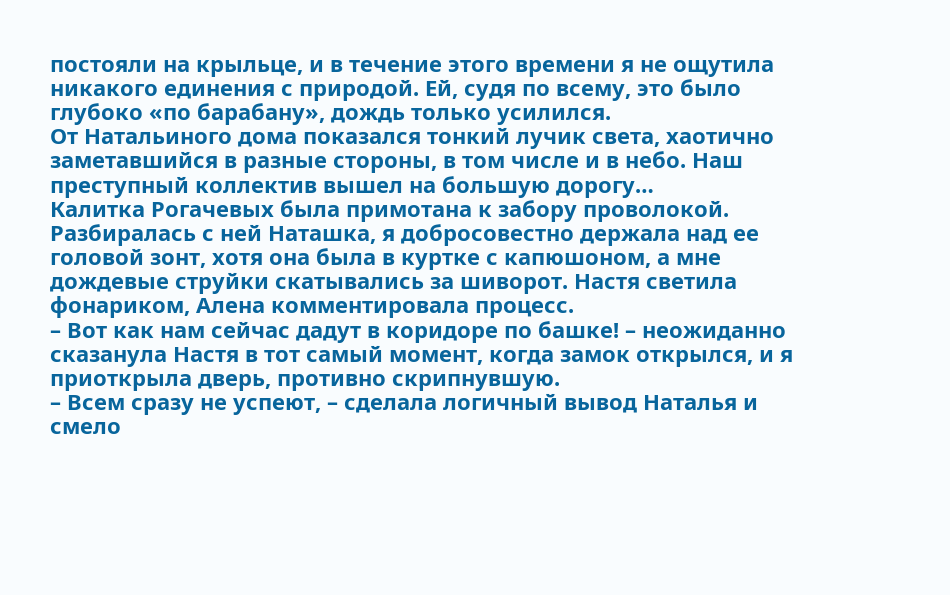постояли на крыльце, и в течение этого времени я не ощутила никакого единения с природой. Ей, судя по всему, это было глубоко «по барабану», дождь только усилился.
От Натальиного дома показался тонкий лучик света, хаотично заметавшийся в разные стороны, в том числе и в небо. Наш преступный коллектив вышел на большую дорогу…
Калитка Рогачевых была примотана к забору проволокой. Разбиралась с ней Наташка, я добросовестно держала над ее головой зонт, хотя она была в куртке с капюшоном, а мне дождевые струйки скатывались за шиворот. Настя светила фонариком, Алена комментировала процесс.
– Вот как нам сейчас дадут в коридоре по башке! – неожиданно сказанула Настя в тот самый момент, когда замок открылся, и я приоткрыла дверь, противно скрипнувшую.
– Всем сразу не успеют, – сделала логичный вывод Наталья и смело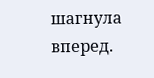шагнула вперед.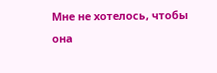Мне не хотелось, чтобы она